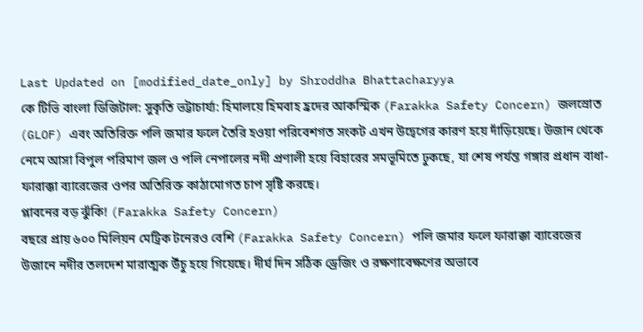Last Updated on [modified_date_only] by Shroddha Bhattacharyya
কে টিভি বাংলা ডিজিটাল: সুকৃতি ভট্টাচার্য্য: হিমালয়ে হিমবাহ হ্রদের আকস্মিক (Farakka Safety Concern) জলস্রোত (GLOF) এবং অতিরিক্ত পলি জমার ফলে তৈরি হওয়া পরিবেশগত সংকট এখন উদ্বেগের কারণ হয়ে দাঁড়িয়েছে। উজান থেকে নেমে আসা বিপুল পরিমাণ জল ও পলি নেপালের নদী প্রণালী হয়ে বিহারের সমভূমিতে ঢুকছে, যা শেষ পর্যন্ত গঙ্গার প্রধান বাধা- ফারাক্কা ব্যারেজের ওপর অতিরিক্ত কাঠামোগত চাপ সৃষ্টি করছে।
প্লাবনের বড় ঝুঁকি! (Farakka Safety Concern)
বছরে প্রায় ৬০০ মিলিয়ন মেট্রিক টনেরও বেশি (Farakka Safety Concern) পলি জমার ফলে ফারাক্কা ব্যারেজের উজানে নদীর তলদেশ মারাত্মক উঁচু হয়ে গিয়েছে। দীর্ঘ দিন সঠিক ড্রেজিং ও রক্ষণাবেক্ষণের অভাবে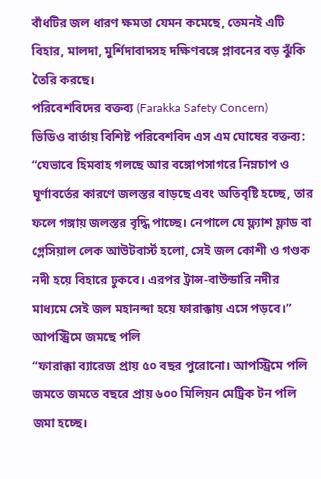বাঁধটির জল ধারণ ক্ষমতা যেমন কমেছে, তেমনই এটি বিহার, মালদা, মুর্শিদাবাদসহ দক্ষিণবঙ্গে প্লাবনের বড় ঝুঁকি তৈরি করছে।
পরিবেশবিদের বক্তব্য (Farakka Safety Concern)
ভিডিও বার্তায় বিশিষ্ট পরিবেশবিদ এস এম ঘোষের বক্তব্য:
“যেভাবে হিমবাহ গলছে আর বঙ্গোপসাগরে নিম্নচাপ ও ঘূর্ণাবর্তের কারণে জলস্তর বাড়ছে এবং অতিবৃষ্টি হচ্ছে, তার ফলে গঙ্গায় জলস্তর বৃদ্ধি পাচ্ছে। নেপালে যে ফ্ল্যাশ ফ্লাড বা গ্লেসিয়াল লেক আউটবার্স্ট হলো, সেই জল কোশী ও গণ্ডক নদী হয়ে বিহারে ঢুকবে। এরপর ট্রান্স-বাউন্ডারি নদীর মাধ্যমে সেই জল মহানন্দা হয়ে ফারাক্কায় এসে পড়বে।”
আপস্ট্রিমে জমছে পলি
“ফারাক্কা ব্যারেজ প্রায় ৫০ বছর পুরোনো। আপস্ট্রিমে পলি জমতে জমতে বছরে প্রায় ৬০০ মিলিয়ন মেট্রিক টন পলি জমা হচ্ছে।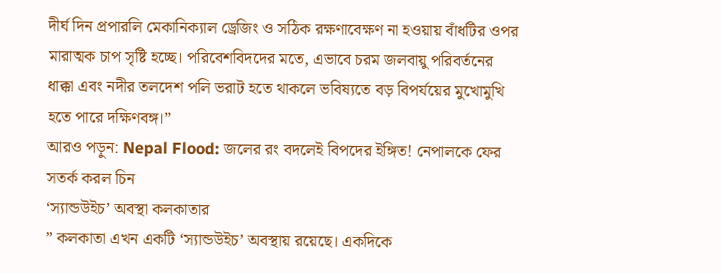দীর্ঘ দিন প্রপারলি মেকানিক্যাল ড্রেজিং ও সঠিক রক্ষণাবেক্ষণ না হওয়ায় বাঁধটির ওপর মারাত্মক চাপ সৃষ্টি হচ্ছে। পরিবেশবিদদের মতে, এভাবে চরম জলবায়ু পরিবর্তনের ধাক্কা এবং নদীর তলদেশ পলি ভরাট হতে থাকলে ভবিষ্যতে বড় বিপর্যয়ের মুখোমুখি হতে পারে দক্ষিণবঙ্গ।”
আরও পড়ুন: Nepal Flood: জলের রং বদলেই বিপদের ইঙ্গিত! নেপালকে ফের সতর্ক করল চিন
‘স্যান্ডউইচ’ অবস্থা কলকাতার
” কলকাতা এখন একটি ‘স্যান্ডউইচ’ অবস্থায় রয়েছে। একদিকে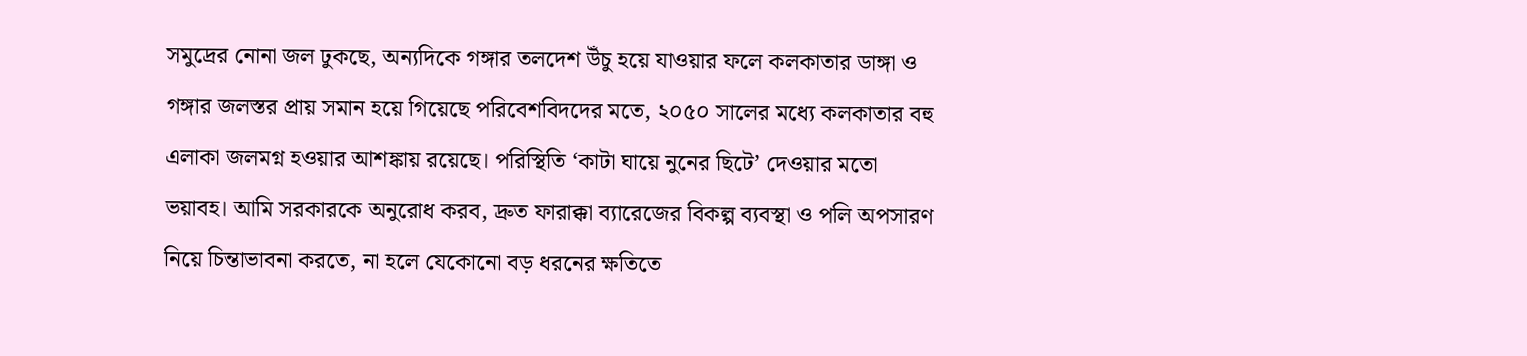সমুদ্রের নোনা জল ঢুকছে, অন্যদিকে গঙ্গার তলদেশ উঁচু হয়ে যাওয়ার ফলে কলকাতার ডাঙ্গা ও গঙ্গার জলস্তর প্রায় সমান হয়ে গিয়েছে পরিবেশবিদদের মতে, ২০৫০ সালের মধ্যে কলকাতার বহু এলাকা জলমগ্ন হওয়ার আশঙ্কায় রয়েছে। পরিস্থিতি ‘কাটা ঘায়ে নুনের ছিটে’ দেওয়ার মতো ভয়াবহ। আমি সরকারকে অনুরোধ করব, দ্রুত ফারাক্কা ব্যারেজের বিকল্প ব্যবস্থা ও পলি অপসারণ নিয়ে চিন্তাভাবনা করতে, না হলে যেকোনো বড় ধরনের ক্ষতিতে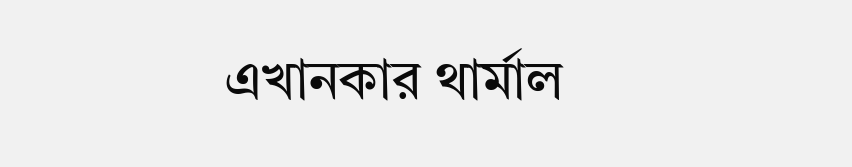এখানকার থার্মাল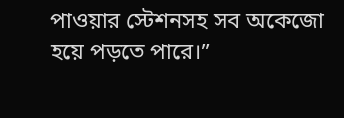পাওয়ার স্টেশনসহ সব অকেজো হয়ে পড়তে পারে।”